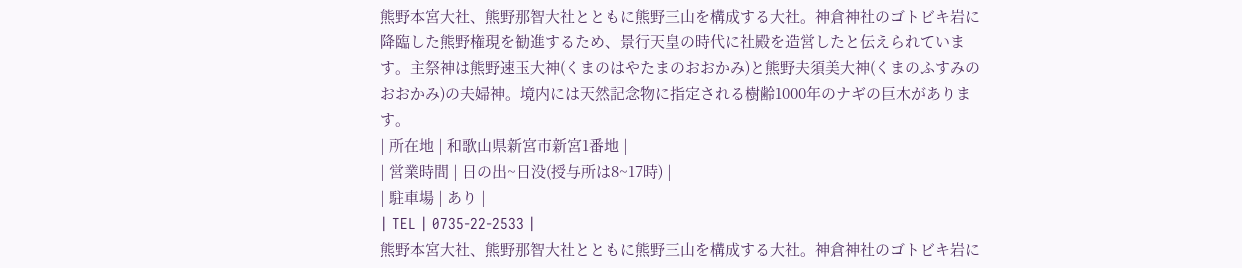熊野本宮大社、熊野那智大社とともに熊野三山を構成する大社。神倉神社のゴトビキ岩に降臨した熊野権現を勧進するため、景行天皇の時代に社殿を造営したと伝えられています。主祭神は熊野速玉大神(くまのはやたまのおおかみ)と熊野夫須美大神(くまのふすみのおおかみ)の夫婦神。境内には天然記念物に指定される樹齢1000年のナギの巨木があります。
| 所在地 | 和歌山県新宮市新宮1番地 |
| 営業時間 | 日の出~日没(授与所は8~17時) |
| 駐車場 | あり |
| TEL | 0735-22-2533 |
熊野本宮大社、熊野那智大社とともに熊野三山を構成する大社。神倉神社のゴトビキ岩に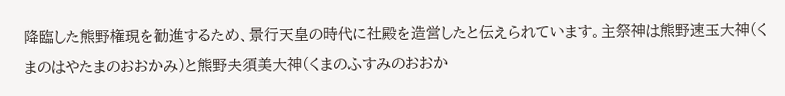降臨した熊野権現を勧進するため、景行天皇の時代に社殿を造営したと伝えられています。主祭神は熊野速玉大神(くまのはやたまのおおかみ)と熊野夫須美大神(くまのふすみのおおか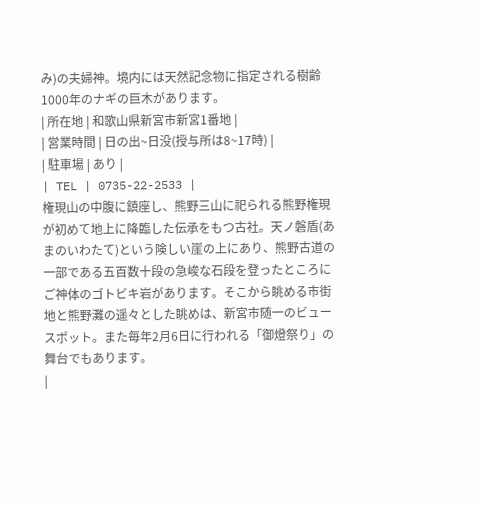み)の夫婦神。境内には天然記念物に指定される樹齢1000年のナギの巨木があります。
| 所在地 | 和歌山県新宮市新宮1番地 |
| 営業時間 | 日の出~日没(授与所は8~17時) |
| 駐車場 | あり |
| TEL | 0735-22-2533 |
権現山の中腹に鎮座し、熊野三山に祀られる熊野権現が初めて地上に降臨した伝承をもつ古社。天ノ磐盾(あまのいわたて)という険しい崖の上にあり、熊野古道の一部である五百数十段の急峻な石段を登ったところにご神体のゴトビキ岩があります。そこから眺める市街地と熊野灘の遥々とした眺めは、新宮市随一のビュースポット。また毎年2月6日に行われる「御燈祭り」の舞台でもあります。
|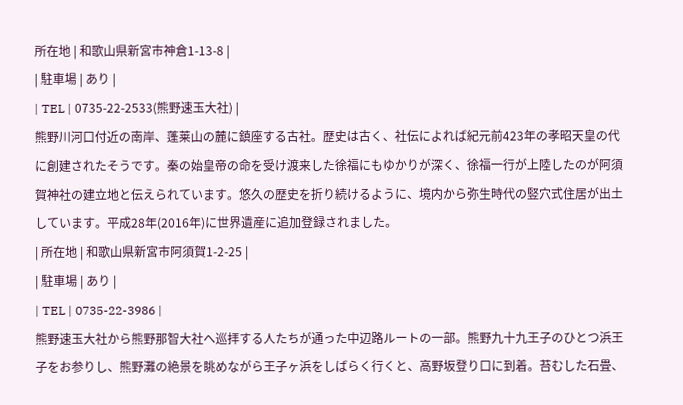所在地 | 和歌山県新宮市神倉1-13-8 |
| 駐車場 | あり |
| TEL | 0735-22-2533(熊野速玉大社) |
熊野川河口付近の南岸、蓬莱山の麓に鎮座する古社。歴史は古く、社伝によれば紀元前423年の孝昭天皇の代に創建されたそうです。秦の始皇帝の命を受け渡来した徐福にもゆかりが深く、徐福一行が上陸したのが阿須賀神社の建立地と伝えられています。悠久の歴史を折り続けるように、境内から弥生時代の竪穴式住居が出土しています。平成28年(2016年)に世界遺産に追加登録されました。
| 所在地 | 和歌山県新宮市阿須賀1-2-25 |
| 駐車場 | あり |
| TEL | 0735-22-3986 |
熊野速玉大社から熊野那智大社へ巡拝する人たちが通った中辺路ルートの一部。熊野九十九王子のひとつ浜王子をお参りし、熊野灘の絶景を眺めながら王子ヶ浜をしばらく行くと、高野坂登り口に到着。苔むした石畳、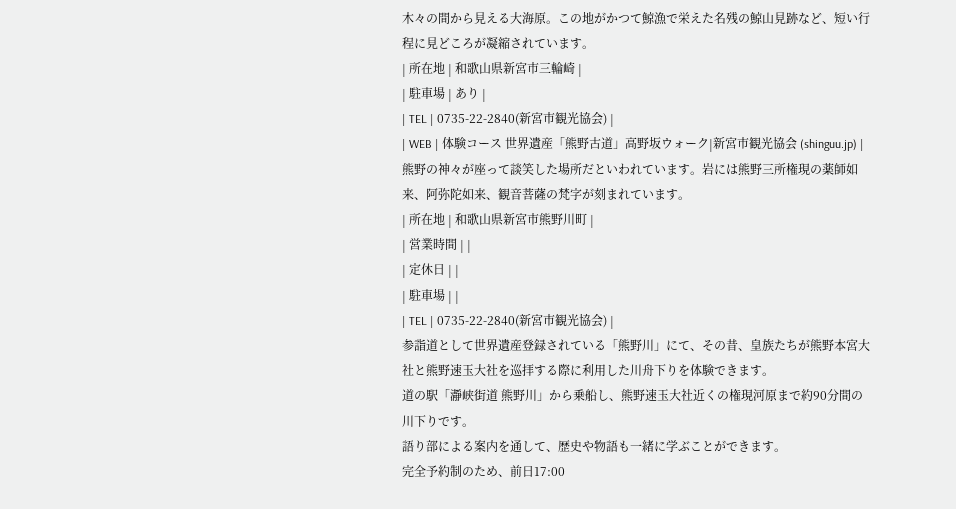木々の間から見える大海原。この地がかつて鯨漁で栄えた名残の鯨山見跡など、短い行程に見どころが凝縮されています。
| 所在地 | 和歌山県新宮市三輪崎 |
| 駐車場 | あり |
| TEL | 0735-22-2840(新宮市観光協会) |
| WEB | 体験コース 世界遺産「熊野古道」高野坂ウォーク|新宮市観光協会 (shinguu.jp) |
熊野の神々が座って談笑した場所だといわれています。岩には熊野三所権現の薬師如来、阿弥陀如来、観音菩薩の梵字が刻まれています。
| 所在地 | 和歌山県新宮市熊野川町 |
| 営業時間 | |
| 定休日 | |
| 駐車場 | |
| TEL | 0735-22-2840(新宮市観光協会) |
参詣道として世界遺産登録されている「熊野川」にて、その昔、皇族たちが熊野本宮大社と熊野速玉大社を巡拝する際に利用した川舟下りを体験できます。
道の駅「瀞峡街道 熊野川」から乗船し、熊野速玉大社近くの権現河原まで約90分間の川下りです。
語り部による案内を通して、歴史や物語も一緒に学ぶことができます。
完全予約制のため、前日17:00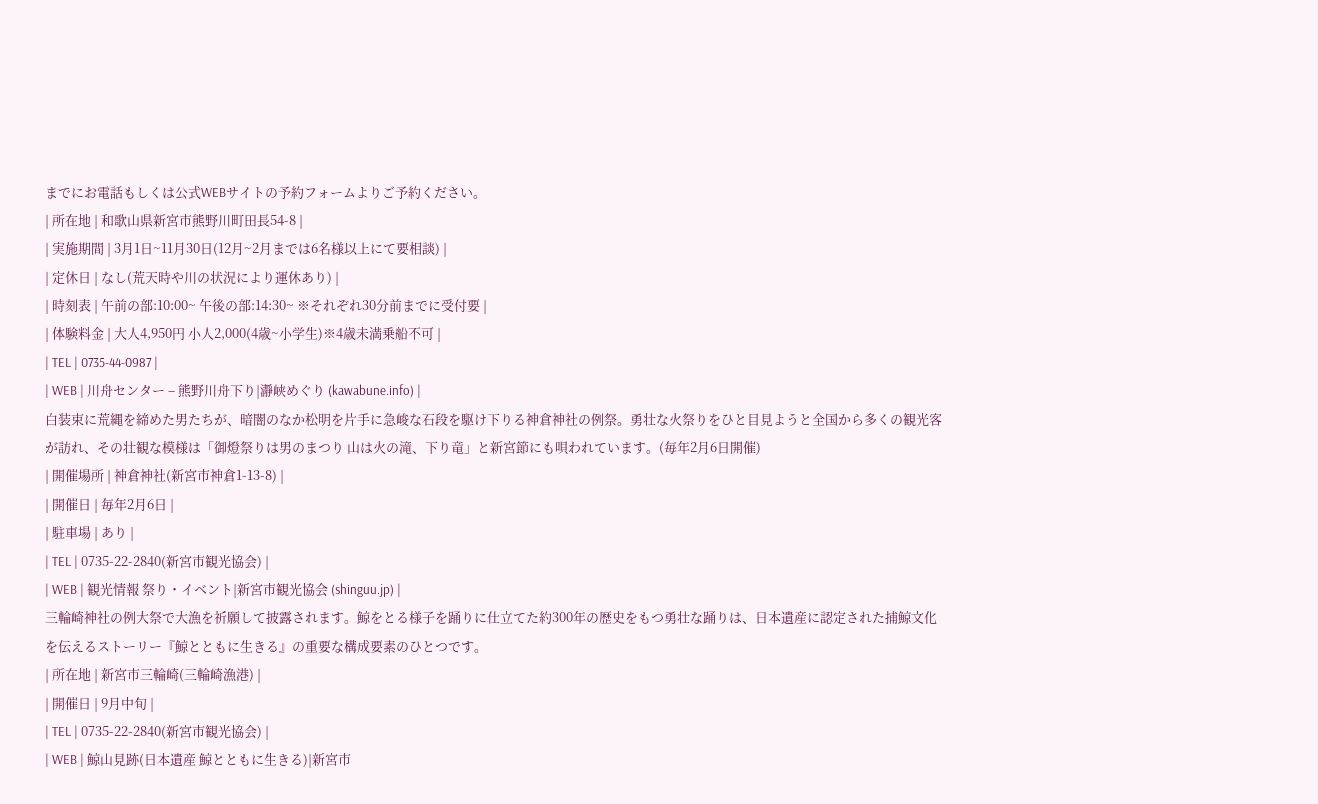までにお電話もしくは公式WEBサイトの予約フォームよりご予約ください。
| 所在地 | 和歌山県新宮市熊野川町田長54-8 |
| 実施期間 | 3月1日~11月30日(12月~2月までは6名様以上にて要相談) |
| 定休日 | なし(荒天時や川の状況により運休あり) |
| 時刻表 | 午前の部:10:00~ 午後の部:14:30~ ※それぞれ30分前までに受付要 |
| 体験料金 | 大人4,950円 小人2,000(4歳~小学生)※4歳未満乗船不可 |
| TEL | 0735-44-0987 |
| WEB | 川舟センター – 熊野川舟下り|瀞峡めぐり (kawabune.info) |
白装束に荒縄を締めた男たちが、暗闇のなか松明を片手に急峻な石段を駆け下りる神倉神社の例祭。勇壮な火祭りをひと目見ようと全国から多くの観光客が訪れ、その壮観な模様は「御燈祭りは男のまつり 山は火の滝、下り竜」と新宮節にも唄われています。(毎年2月6日開催)
| 開催場所 | 神倉神社(新宮市神倉1-13-8) |
| 開催日 | 毎年2月6日 |
| 駐車場 | あり |
| TEL | 0735-22-2840(新宮市観光協会) |
| WEB | 観光情報 祭り・イベント|新宮市観光協会 (shinguu.jp) |
三輪崎神社の例大祭で大漁を祈願して披露されます。鯨をとる様子を踊りに仕立てた約300年の歴史をもつ勇壮な踊りは、日本遺産に認定された捕鯨文化を伝えるストーリー『鯨とともに生きる』の重要な構成要素のひとつです。
| 所在地 | 新宮市三輪崎(三輪崎漁港) |
| 開催日 | 9月中旬 |
| TEL | 0735-22-2840(新宮市観光協会) |
| WEB | 鯨山見跡(日本遺産 鯨とともに生きる)|新宮市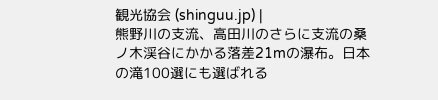観光協会 (shinguu.jp) |
熊野川の支流、高田川のさらに支流の桑ノ木渓谷にかかる落差21mの瀑布。日本の滝100選にも選ばれる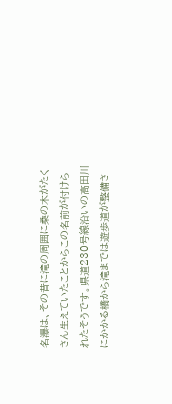名瀑は、その昔に滝の周囲に桑の木がたくさん生えていたことからこの名前が付けられたそうです。県道230号線沿いの高田川にかかる橋から滝までは遊歩道が整備さ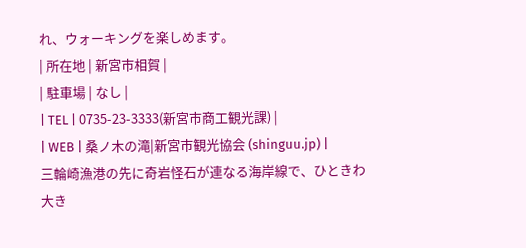れ、ウォーキングを楽しめます。
| 所在地 | 新宮市相賀 |
| 駐車場 | なし |
| TEL | 0735-23-3333(新宮市商工観光課) |
| WEB | 桑ノ木の滝|新宮市観光協会 (shinguu.jp) |
三輪崎漁港の先に奇岩怪石が連なる海岸線で、ひときわ大き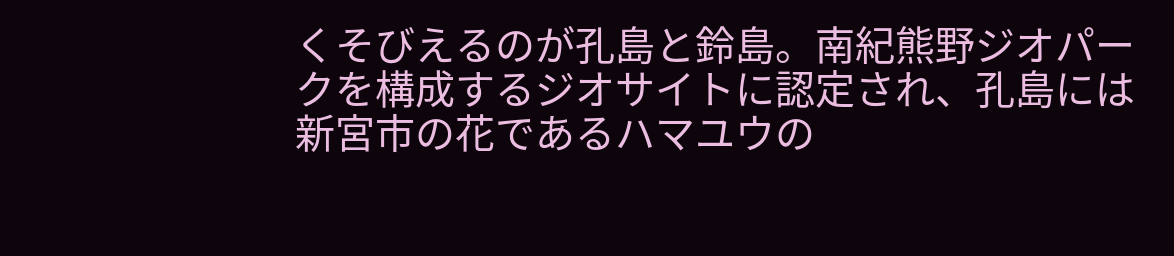くそびえるのが孔島と鈴島。南紀熊野ジオパークを構成するジオサイトに認定され、孔島には新宮市の花であるハマユウの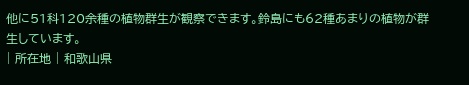他に51科120余種の植物群生が観察できます。鈴島にも62種あまりの植物が群生しています。
| 所在地 | 和歌山県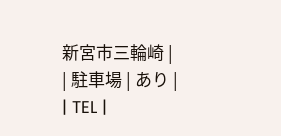新宮市三輪崎 |
| 駐車場 | あり |
| TEL |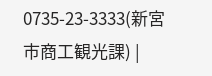0735-23-3333(新宮市商工観光課) |